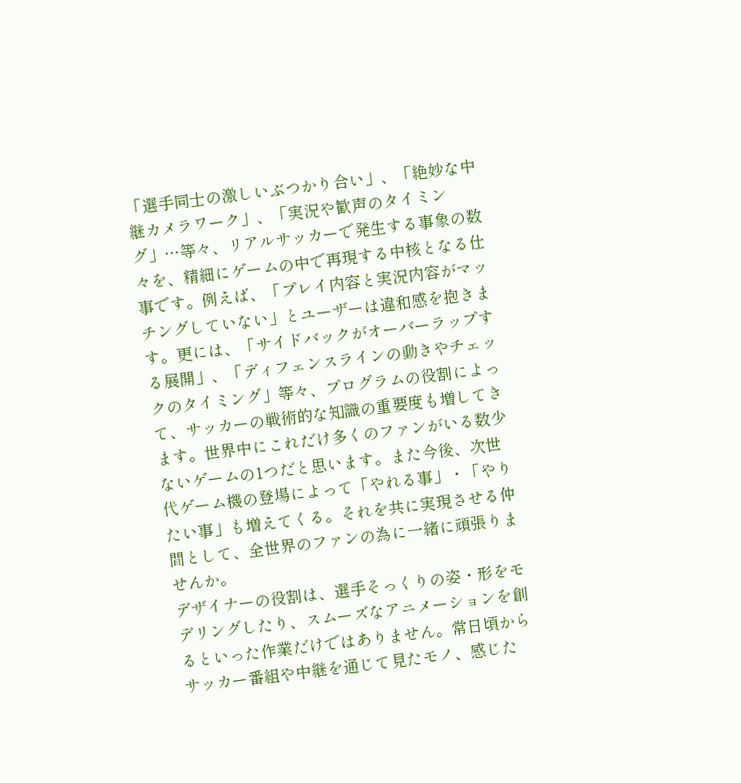「選手同士の激しいぶつかり合い」、「絶妙な中継カメラワーク」、「実況や歓声のタイミング」…等々、リアルサッカーで発生する事象の数々を、精細にゲームの中で再現する中核となる仕事です。例えば、「プレイ内容と実況内容がマッチングしていない」とユーザーは違和感を抱きます。更には、「サイドバックがオーバーラップする展開」、「ディフェンスラインの動きやチェックのタイミング」等々、プログラムの役割によって、サッカーの戦術的な知識の重要度も増してきます。世界中にこれだけ多くのファンがいる数少ないゲームの1つだと思います。また今後、次世代ゲーム機の登場によって「やれる事」・「やりたい事」も増えてくる。それを共に実現させる仲間として、全世界のファンの為に一緒に頑張りませんか。
デザイナーの役割は、選手そっくりの姿・形をモデリングしたり、スムーズなアニメーションを創るといった作業だけではありません。常日頃からサッカー番組や中継を通じて見たモノ、感じた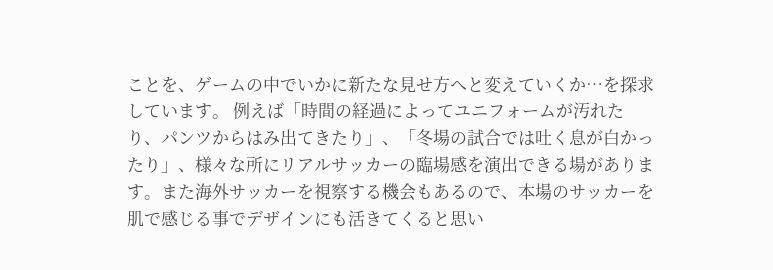ことを、ゲームの中でいかに新たな見せ方へと変えていくか…を探求しています。 例えば「時間の経過によってユニフォームが汚れたり、パンツからはみ出てきたり」、「冬場の試合では吐く息が白かったり」、様々な所にリアルサッカーの臨場感を演出できる場があります。また海外サッカーを視察する機会もあるので、本場のサッカーを肌で感じる事でデザインにも活きてくると思い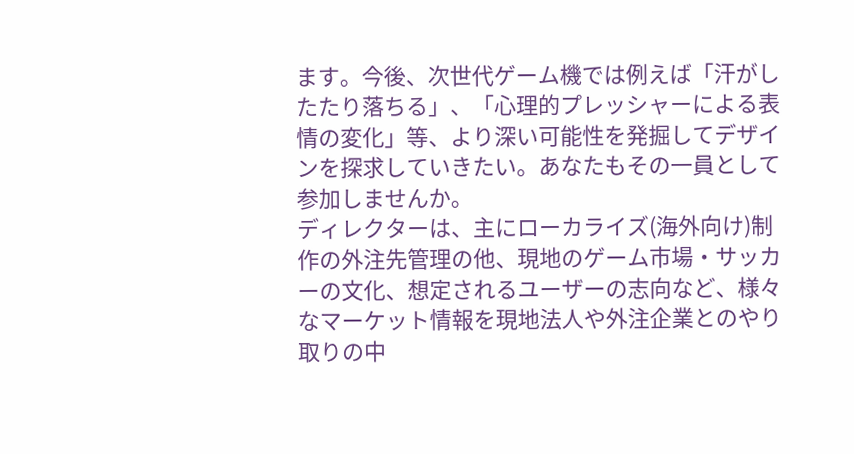ます。今後、次世代ゲーム機では例えば「汗がしたたり落ちる」、「心理的プレッシャーによる表情の変化」等、より深い可能性を発掘してデザインを探求していきたい。あなたもその一員として参加しませんか。
ディレクターは、主にローカライズ(海外向け)制作の外注先管理の他、現地のゲーム市場・サッカーの文化、想定されるユーザーの志向など、様々なマーケット情報を現地法人や外注企業とのやり取りの中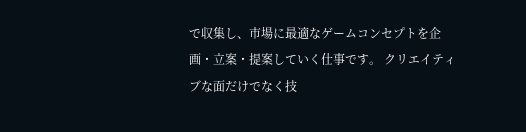で収集し、市場に最適なゲームコンセプトを企画・立案・提案していく仕事です。 クリエイティブな面だけでなく技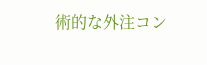術的な外注コン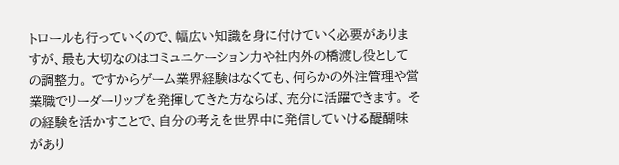トロールも行っていくので、幅広い知識を身に付けていく必要がありますが、最も大切なのはコミュニケーション力や社内外の橋渡し役としての調整力。 ですからゲーム業界経験はなくても、何らかの外注管理や営業職でリーダーリップを発揮してきた方ならば、充分に活躍できます。 その経験を活かすことで、自分の考えを世界中に発信していける醍醐味があり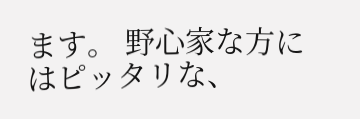ます。 野心家な方にはピッタリな、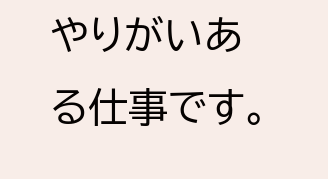やりがいある仕事です。